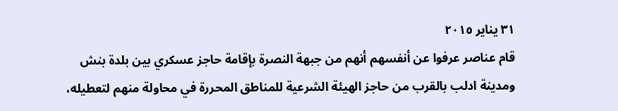٣١ يناير ٢٠١٥
قام عناصر عرفوا عن أنفسهم أنهم من جبهة النصرة بإقامة حاجز عسكري بين بلدة بنش ومدينة ادلب بالقرب من حاجز الهيئة الشرعية للمناطق المحررة في محاولة منهم لتعطيله،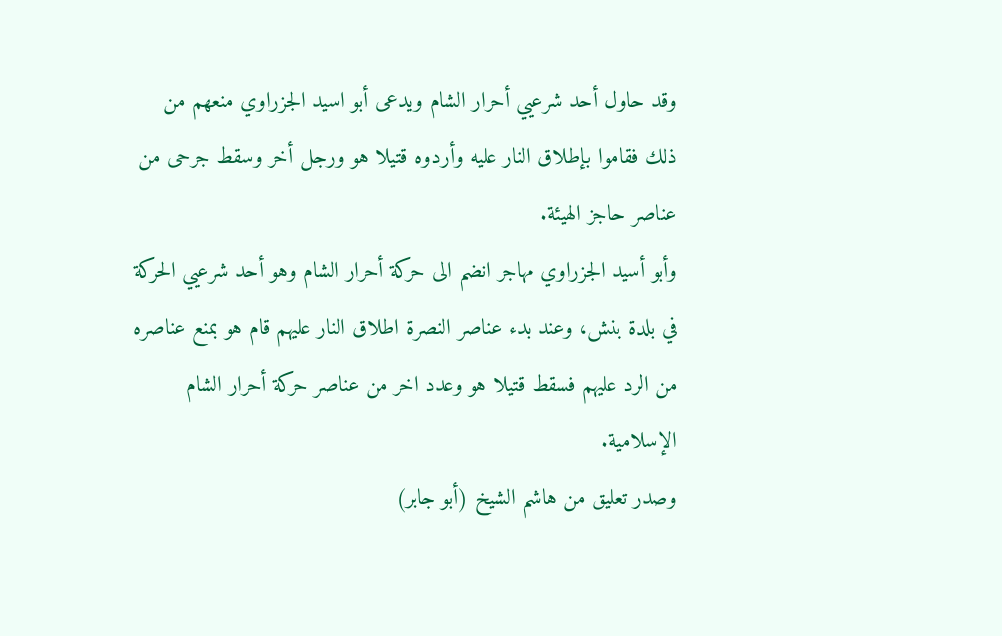وقد حاول أحد شرعيي أحرار الشام ويدعى أبو اسيد الجزراوي منعهم من ذلك فقاموا بإطلاق النار عليه وأردوه قتيلا هو ورجل أخر وسقط جرحى من عناصر حاجز الهيئة.
وأبو أسيد الجزراوي مهاجر انضم الى حركة أحرار الشام وهو أحد شرعيي الحركة في بلدة بنش، وعند بدء عناصر النصرة اطلاق النار عليهم قام هو بمنع عناصره من الرد عليهم فسقط قتيلا هو وعدد اخر من عناصر حركة أحرار الشام الإسلامية.
وصدر تعليق من هاشم الشيخ (أبو جابر)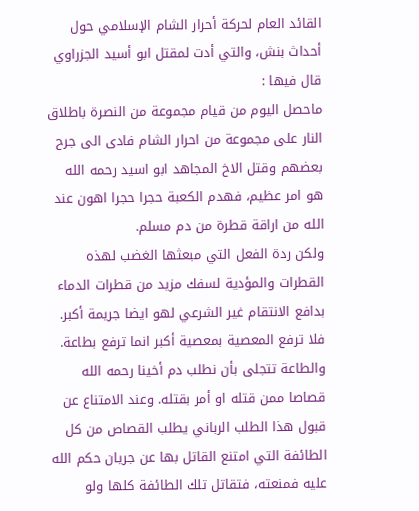القائد العام لحركة أحرار الشام الإسلامي حول أحداث بنش، والتي أدت لمقتل ابو أسيد الجزراوي قال فيها :
ماحصل اليوم من قيام مجموعة من النصرة باطلاق النار على مجموعة من احرار الشام فادى الى جرح بعضهم وقتل الاخ المجاهد ابو اسيد رحمه الله هو امر عظيم، فهدم الكعبة حجرا حجرا اهون عند الله من اراقة قطرة من دم مسلم.
ولكن ردة الفعل التي مبعثها الغضب لهذه القطرات والمؤدية لسفك مزيد من قطرات الدماء بدافع الانتقام غير الشرعي لهو ايضا جريمة أكبر. فلا ترفع المعصية بمعصية أكبر انما ترفع بطاعة.
والطاعة تتجلى بأن نطلب دم أخينا رحمه الله قصاصا ممن قتله او أمر بقتله. وعند الامتناع عن قبول هذا الطلب الرباني يطلب القصاص من كل الطائفة التي امتنع القاتل بها عن جريان حكم الله عليه فمنعته، فتقاتل تلك الطائفة كلها ولو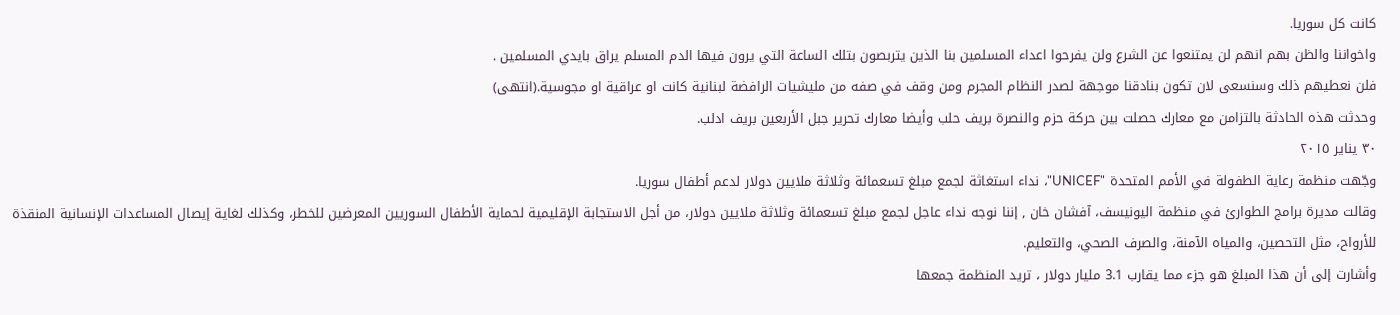كانت كل سوريا.
واخواننا والظن بهم انهم لن يمتنعوا عن الشرع ولن يفرحوا اعداء المسلمين بنا الذين يتربصون بتلك الساعة التي يرون فيها الدم المسلم يراق بايدي المسلمين .
فلن نعطيهم ذلك وسنسعى لان تكون بنادقنا موجهة لصدر النظام المجرم ومن وقف في صفه من مليشيات الرافضة لبنانية كانت او عراقية او مجوسية.(انتهى)
وحدثت هذه الحادثة بالتزامن مع معارك حصلت بين حركة حزم والنصرة بريف حلب وأيضا معارك تحرير جبل الأربعين بريف ادلب.
٣٠ يناير ٢٠١٥
وجّهت منظمة رعاية الطفولة في الأمم المتحدة "UNICEF"، نداء استغاثة لجمع مبلغ تسعمائة وثلاثة ملايين دولار لدعم أطفال سوريا.
وقالت مديرة برامج الطوارئ في منظمة اليونيسف، آفشان خان , إننا نوجه نداء عاجل لجمع مبلغ تسعمائة وثلاثة ملايين دولار، من أجل الاستجابة الإقليمية لحماية الأطفال السوريين المعرضين للخطر، وكذلك لغاية إيصال المساعدات الإنسانية المنقذة للأرواح، مثل التحصين، والمياه الآمنة، والصرف الصحي، والتعليم.
وأشارت إلى أن هذا المبلغ هو جزء مما يقارب 3.1 مليار دولار ، تريد المنظمة جمعها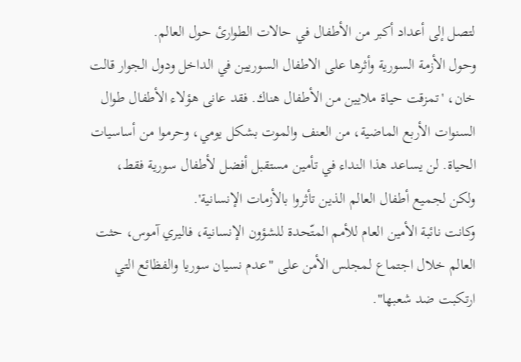لتصل إلى أعداد أكبر من الأطفال في حالات الطوارئ حول العالم.
وحول الأزمة السورية وأثرها على الاطفال السوريين في الداخل ودول الجوار قالت خان، 'تمزقت حياة ملايين من الأطفال هناك. فقد عانى هؤلاء الأطفال طوال السنوات الأربع الماضية، من العنف والموت بشكل يومي، وحرموا من أساسيات الحياة. لن يساعد هذا النداء في تأمين مستقبل أفضل لأطفال سورية فقط، ولكن لجميع أطفال العالم الذين تأثروا بالأزمات الإنسانية'.
وكانت نائبة الأمين العام للأمم المتّحدة للشؤون الإنسانية، فاليري آموس، حثت العالم خلال اجتماع لمجلس الأمن على "عدم نسيان سوريا والفظائع التي ارتكبت ضد شعبها".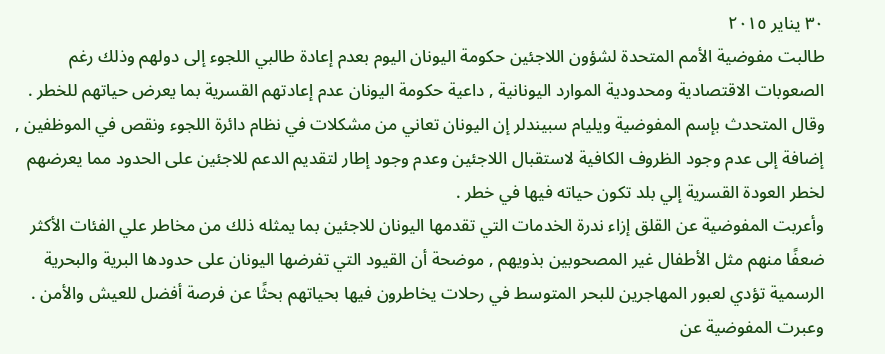٣٠ يناير ٢٠١٥
طالبت مفوضية الأمم المتحدة لشؤون اللاجئين حكومة اليونان اليوم بعدم إعادة طالبي اللجوء إلى دولهم وذلك رغم الصعوبات الاقتصادية ومحدودية الموارد اليونانية , داعية حكومة اليونان عدم إعادتهم القسرية بما يعرض حياتهم للخطر .
وقال المتحدث بإسم المفوضية ويليام سبيندلر إن اليونان تعاني من مشكلات في نظام دائرة اللجوء ونقص في الموظفين , إضافة إلى عدم وجود الظروف الكافية لاستقبال اللاجئين وعدم وجود إطار لتقديم الدعم للاجئين على الحدود مما يعرضهم لخطر العودة القسرية إلي بلد تكون حياته فيها في خطر .
وأعربت المفوضية عن القلق إزاء ندرة الخدمات التي تقدمها اليونان للاجئين بما يمثله ذلك من مخاطر علي الفئات الأكثر ضعفًا منهم مثل الأطفال غير المصحوبين بذويهم , موضحة أن القيود التي تفرضها اليونان على حدودها البرية والبحرية الرسمية تؤدي لعبور المهاجرين للبحر المتوسط في رحلات يخاطرون فيها بحياتهم بحثًا عن فرصة أفضل للعيش والأمن .
وعبرت المفوضية عن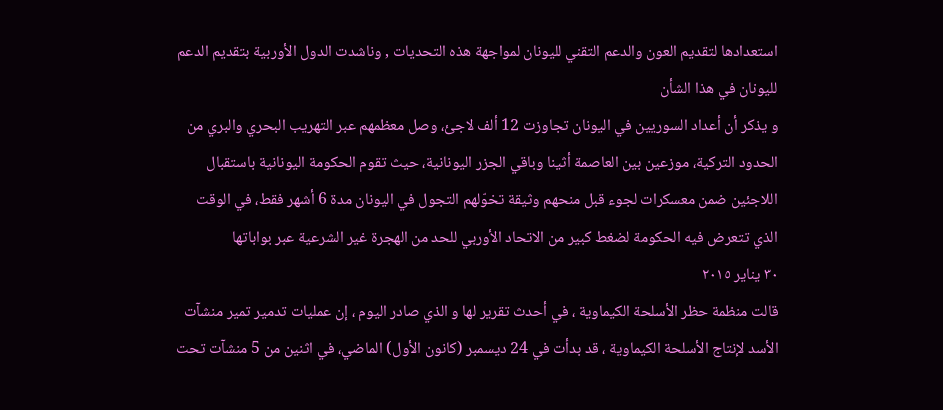استعدادها لتقديم العون والدعم التقني لليونان لمواجهة هذه التحديات , وناشدت الدول الأوربية بتقديم الدعم لليونان في هذا الشأن
و يذكر أن أعداد السوريين في اليونان تجاوزت 12 ألف لاجئ، وصل معظمهم عبر التهريب البحري والبري من الحدود التركية، موزعين بين العاصمة أثينا وباقي الجزر اليونانية، حيث تقوم الحكومة اليونانية باستقبال اللاجئين ضمن معسكرات لجوء قبل منحهم وثيقة تخوّلهم التجول في اليونان مدة 6 أشهر فقط، في الوقت الذي تتعرض فيه الحكومة لضغط كبير من الاتحاد الأوربي للحد من الهجرة غير الشرعية عبر بواباتها
٣٠ يناير ٢٠١٥
قالت منظمة حظر الأسلحة الكيماوية ، في أحدث تقرير لها و الذي صادر اليوم ، إن عمليات تدمير تمير منشآت الأسد لإنتاج الأسلحة الكيماوية ، قد بدأت في 24 ديسمبر (كانون الأول) الماضي، في اثنين من 5 منشآت تحت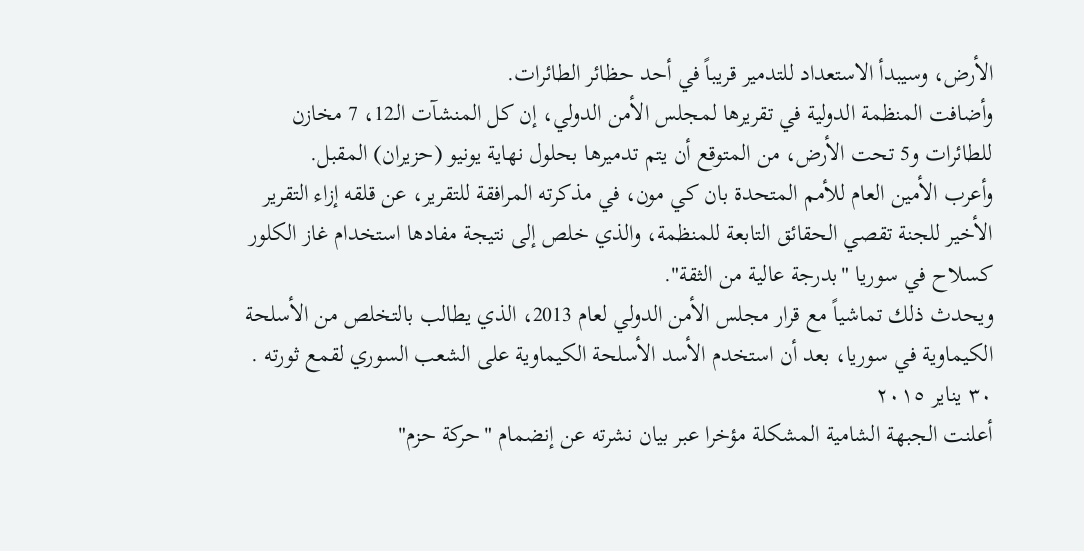الأرض، وسيبدأ الاستعداد للتدمير قريباً في أحد حظائر الطائرات.
وأضافت المنظمة الدولية في تقريرها لمجلس الأمن الدولي، إن كل المنشآت الـ12، 7 مخازن للطائرات و5 تحت الأرض، من المتوقع أن يتم تدميرها بحلول نهاية يونيو (حزيران) المقبل.
وأعرب الأمين العام للأمم المتحدة بان كي مون، في مذكرته المرافقة للتقرير، عن قلقه إزاء التقرير الأخير للجنة تقصي الحقائق التابعة للمنظمة، والذي خلص إلى نتيجة مفادها استخدام غاز الكلور كسلاح في سوريا "بدرجة عالية من الثقة".
ويحدث ذلك تماشياً مع قرار مجلس الأمن الدولي لعام 2013، الذي يطالب بالتخلص من الأسلحة الكيماوية في سوريا، بعد أن استخدم الأسد الأسلحة الكيماوية على الشعب السوري لقمع ثورته .
٣٠ يناير ٢٠١٥
أعلنت الجبهة الشامية المشكلة مؤخرا عبر بيان نشرته عن إنضمام "حركة حزم"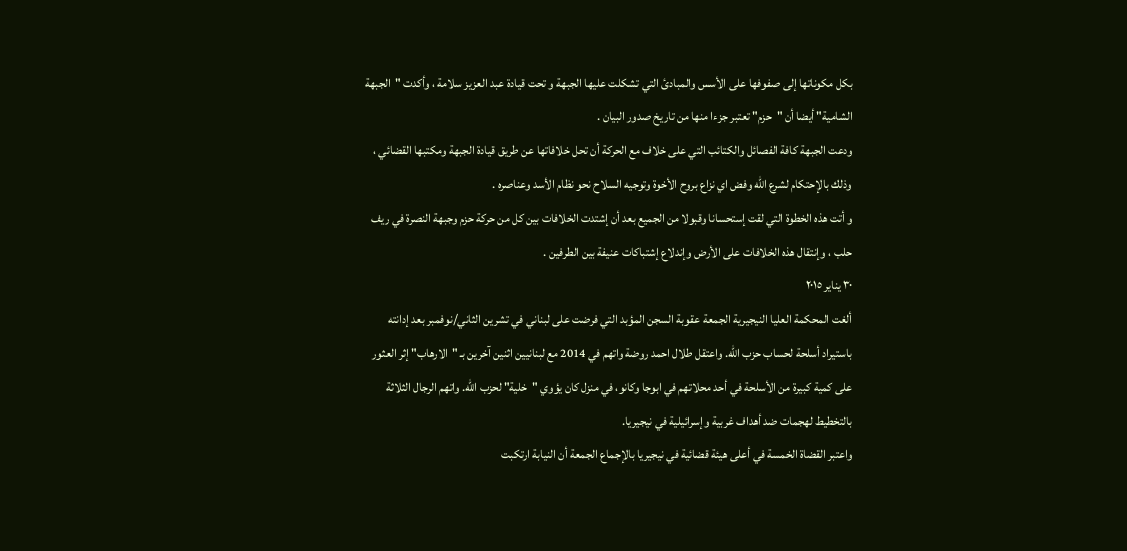بكل مكوناتها إلى صفوفها على الأسس والمبادئ التي تشكلت عليها الجبهة و تحت قيادة عبد العزيز سلامة ، وأكدت "الجبهة الشامية" أيضا أن "حزم" تعتبر جزءا منها من تاريخ صدور البيان .
ودعت الجبهة كافة الفصائل والكتائب التي على خلاف مع الحركة أن تحل خلافاتها عن طريق قيادة الجبهة ومكتبها القضائي ، وذلك بالإحتكام لشرع الله وفض اي نزاع بروح الأخوة وتوجيه السلاح نحو نظام الأسد وعناصره .
و أتت هذه الخطوة التي لقت إستحسانا وقبولا من الجميع بعد أن إشتدت الخلافات بين كل من حركة حزم وجبهة النصرة في ريف حلب ، وإنتقال هذه الخلافات على الأرض وإندلاع إشتباكات عنيفة بين الطرفين .
٣٠ يناير ٢٠١٥
ألغت المحكمة العليا النيجيرية الجمعة عقوبة السجن المؤبد التي فرضت على لبناني في تشرين الثاني/نوفمبر بعد إدانته باستيراد أسلحة لحساب حزب الله. واعتقل طلال احمد روضة واتهم في 2014 مع لبنانيين اثنين آخرين بـ "الارهاب" إثر العثور على كمية كبيرة من الأسلحة في أحد محلاتهم في ابوجا وكانو، في منزل كان يؤوي "خلية" لحزب الله. واتهم الرجال الثلاثة بالتخطيط لهجمات ضد أهداف غربية وإسرائيلية في نيجيريا.
واعتبر القضاة الخمسة في أعلى هيئة قضائية في نيجيريا بالإجماع الجمعة أن النيابة ارتكبت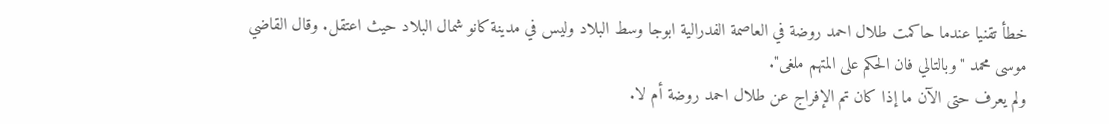خطأ تقنيا عندما حاكمت طلال احمد روضة في العاصمة الفدرالية ابوجا وسط البلاد وليس في مدينة كانو شمال البلاد حيث اعتقل. وقال القاضي موسى محمد "وبالتالي فان الحكم على المتهم ملغى".
ولم يعرف حتى الآن ما إذا كان تم الإفراج عن طلال احمد روضة أم لا.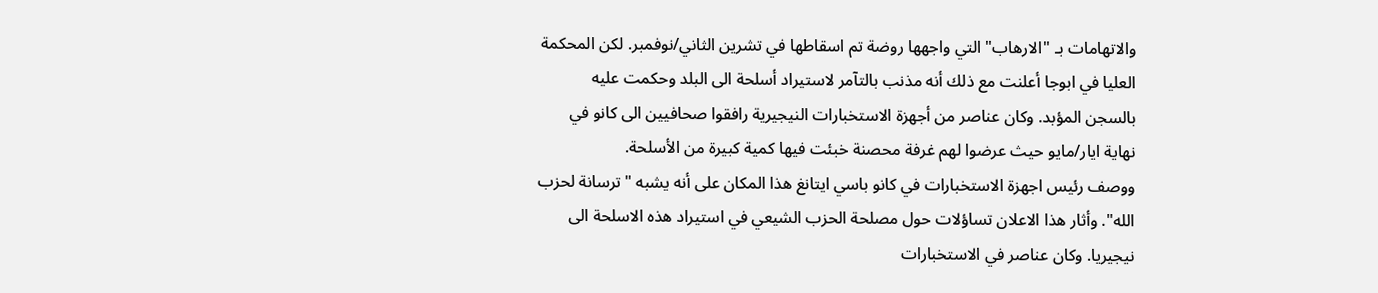والاتهامات بـ "الارهاب" التي واجهها روضة تم اسقاطها في تشرين الثاني/نوفمبر. لكن المحكمة العليا في ابوجا أعلنت مع ذلك أنه مذنب بالتآمر لاستيراد أسلحة الى البلد وحكمت عليه بالسجن المؤبد. وكان عناصر من أجهزة الاستخبارات النيجيرية رافقوا صحافيين الى كانو في نهاية ايار/مايو حيث عرضوا لهم غرفة محصنة خبئت فيها كمية كبيرة من الأسلحة.
ووصف رئيس اجهزة الاستخبارات في كانو باسي ايتانغ هذا المكان على أنه يشبه "ترسانة لحزب الله". وأثار هذا الاعلان تساؤلات حول مصلحة الحزب الشيعي في استيراد هذه الاسلحة الى نيجيريا. وكان عناصر في الاستخبارات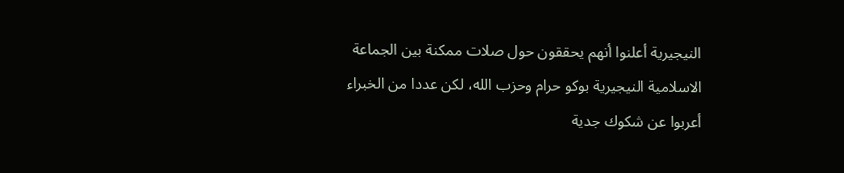النيجيرية أعلنوا أنهم يحققون حول صلات ممكنة بين الجماعة الاسلامية النيجيرية بوكو حرام وحزب الله، لكن عددا من الخبراء أعربوا عن شكوك جدية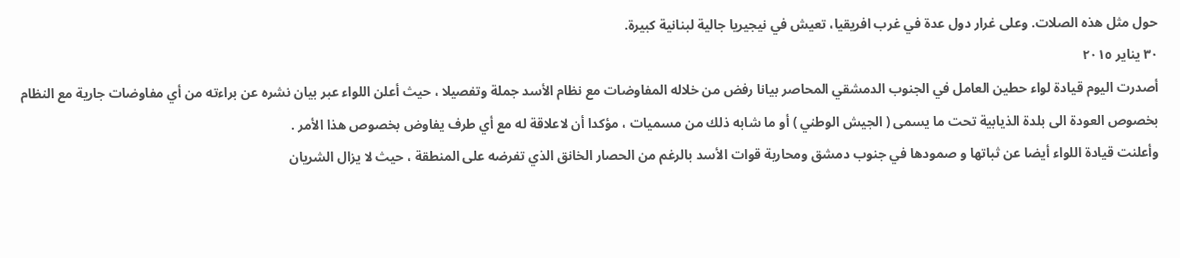حول مثل هذه الصلات. وعلى غرار دول عدة في غرب افريقيا، تعيش في نيجيريا جالية لبنانية كبيرة.
٣٠ يناير ٢٠١٥
أصدرت اليوم قيادة لواء حطين العامل في الجنوب الدمشقي المحاصر بيانا رفض من خلاله المفاوضات مع نظام الأسد جملة وتفصيلا ، حيث أعلن اللواء عبر بيان نشره عن براءته من أي مفاوضات جارية مع النظام بخصوص العودة الى بلدة الذيابية تحت ما يسمى ( الجيش الوطني ) أو ما شابه ذلك من مسميات ، مؤكدا أن لاعلاقة له مع أي طرف يفاوض بخصوص هذا الأمر .
وأعلنت قيادة اللواء أيضا عن ثباتها و صمودها في جنوب دمشق ومحاربة قوات الأسد بالرغم من الحصار الخانق الذي تفرضه على المنطقة ، حيث لا يزال الشريان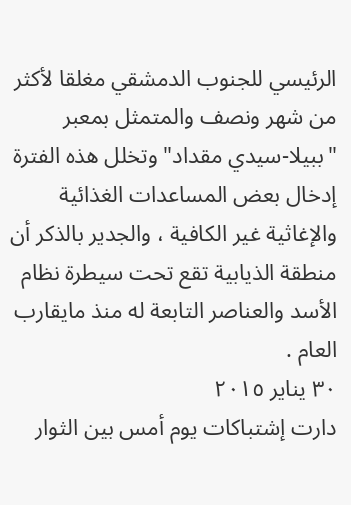الرئيسي للجنوب الدمشقي مغلقا لأكثر من شهر ونصف والمتمثل بمعبر "ببيلا-سيدي مقداد" وتخلل هذه الفترة إدخال بعض المساعدات الغذائية والإغاثية غير الكافية ، والجدير بالذكر أن منطقة الذيابية تقع تحت سيطرة نظام الأسد والعناصر التابعة له منذ مايقارب العام .
٣٠ يناير ٢٠١٥
دارت إشتباكات يوم أمس بين الثوار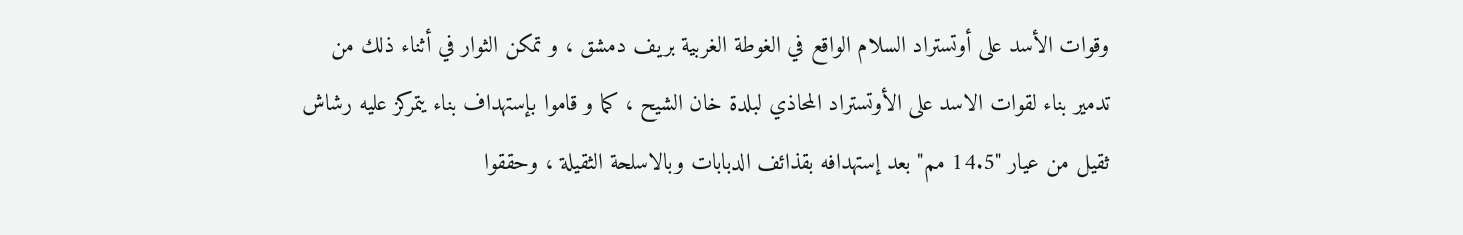وقوات الأسد على أوتستراد السلام الواقع في الغوطة الغربية بريف دمشق ، و تمكن الثوار في أثناء ذلك من تدمير بناء لقوات الاسد على الأوتستراد المحاذي لبلدة خان الشيح ، كما و قاموا بإستهداف بناء يتمركز عليه رشاش ثقيل من عيار "14.5 مم" بعد إستهدافه بقذائف الدبابات وبالاسلحة الثقيلة ، وحققوا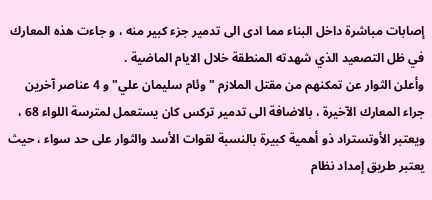إصابات مباشرة داخل البناء مما ادى الى تدمير جزء كبير منه ، و جاءت هذه المعارك في ظل التصعيد الذي شهدته المنطقة خلال الايام الماضية .
وأعلن الثوار عن تمكنهم من مقتل الملازم "وئام سليمان علي" و 4 عناصر آخرين جراء المعارك الآخيرة ، بالاضافة الى تدمير تركس كان يستعمل لمترسة اللواء 68 ، ويعتبر الأوتستراد ذو أهمية كبيرة بالنسبة لقوات الأسد والثوار على حد سواء ، حيث يعتبر طريق إمداد نظام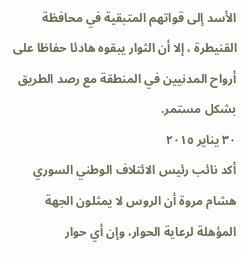الأسد إلى قواتهم المتبقية في محافظة القنيطرة ، إلا أن الثوار يبقوه هادئا حفاظا على أرواح المدنيين في المنطقة مع رصد الطريق بشكل مستمر.
٣٠ يناير ٢٠١٥
أكد نائب رئيس الائتلاف الوطني السوري هشام مروة أن الروس لا يمثلون الجهة المؤهلة لرعاية الحوار، وإن أي حوار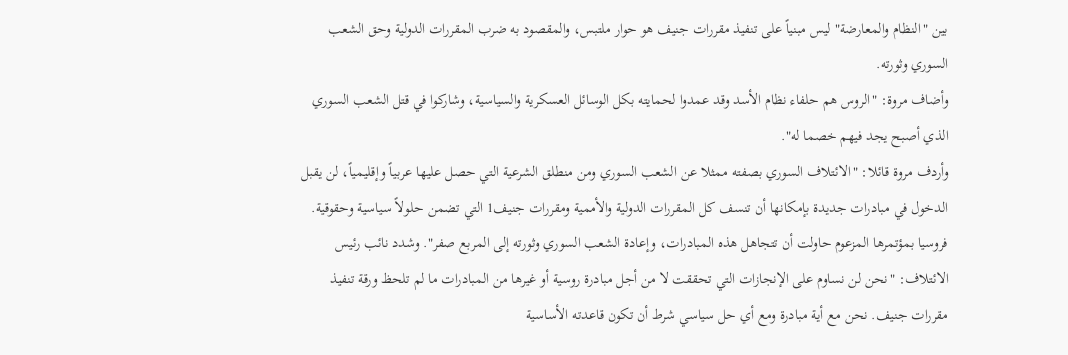بين "النظام والمعارضة" ليس مبنياً على تنفيذ مقررات جنيف هو حوار ملتبس، والمقصود به ضرب المقررات الدولية وحق الشعب السوري وثورته.
وأضاف مروة: "الروس هم حلفاء نظام الأسد وقد عمدوا لحمايته بكل الوسائل العسكرية والسياسية، وشاركوا في قتل الشعب السوري الذي أصبح يجد فيهم خصما له".
وأردف مروة قائلا: "الائتلاف السوري بصفته ممثلا عن الشعب السوري ومن منطلق الشرعية التي حصل عليها عربياً وإقليمياً، لن يقبل الدخول في مبادرات جديدة بإمكانها أن تنسف كل المقررات الدولية والأممية ومقررات جنيف1 التي تضمن حلولاً سياسية وحقوقية.
فروسيا بمؤتمرها المزعوم حاولت أن تتجاهل هذه المبادرات، وإعادة الشعب السوري وثورته إلى المربع صفر". وشدد نائب رئيس الائتلاف: "نحن لن نساوم على الإنجازات التي تحققت لا من أجل مبادرة روسية أو غيرها من المبادرات ما لم تلحظ ورقة تنفيذ مقررات جنيف. نحن مع أية مبادرة ومع أي حل سياسي شرط أن تكون قاعدته الأساسية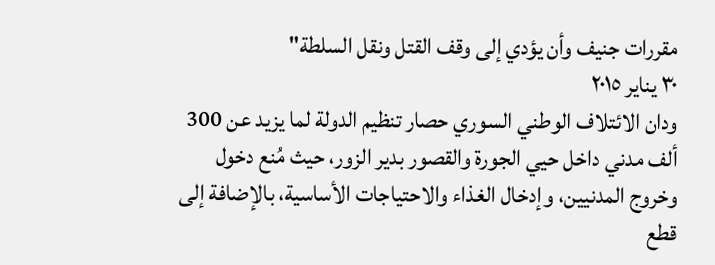مقررات جنيف وأن يؤدي إلى وقف القتل ونقل السلطة"
٣٠ يناير ٢٠١٥
ودان الائتلاف الوطني السوري حصار تنظيم الدولة لما يزيد عن 300 ألف مدني داخل حيي الجورة والقصور بدير الزور، حيث مُنع دخول وخروج المدنيين، وإدخال الغذاء والاحتياجات الأساسية، بالإضافة إلى قطع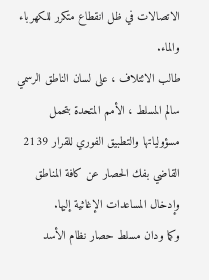الاتصالات في ظل انقطاع متكرر للكهرباء والماء.
طالب الائتلاف ، على لسان الناطق الرسمي سالم المسلط ، الأمم المتحدة بتحمل مسؤولياتها والتطبيق الفوري للقرار 2139 القاضي بفك الحصار عن كافة المناطق وإدخال المساعدات الإغاثية إليها.
وكما ودان مسلط حصار نظام الأسد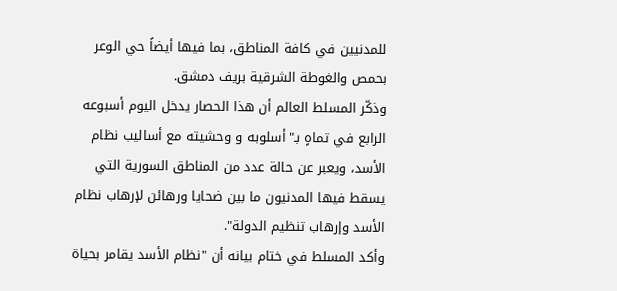للمدنيين في كافة المناطق، بما فيها أيضاً حي الوعر بحمص والغوطة الشرقية بريف دمشق.
وذكّر المسلط العالم أن هذا الحصار يدخل اليوم أسبوعه الرابع في تماهٍ بـ"أسلوبه و وحشيته مع أساليب نظام الأسد، ويعبر عن حالة عدد من المناطق السورية التي يسقط فيها المدنيون ما بين ضحايا ورهائن لإرهاب نظام الأسد وإرهاب تنظيم الدولة".
وأكد المسلط في ختام بيانه أن "نظام الأسد يقامر بحياة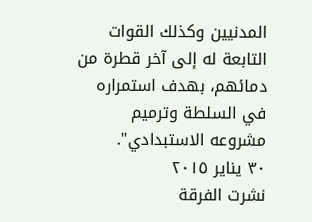المدنيين وكذلك القوات التابعة له إلى آخر قطرة من دمائهم، بهدف استمراره في السلطة وترميم مشروعه الاستبدادي".
٣٠ يناير ٢٠١٥
نشرت الفرقة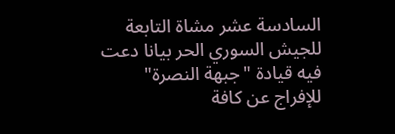السادسة عشر مشاة التابعة للجيش السوري الحر بيانا دعت فيه قيادة "جبهة النصرة" للإفراج عن كافة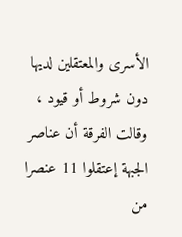الأسرى والمعتقلين لديها دون شروط أو قيود ، وقالت الفرقة أن عناصر الجبهة إعتقلوا 11 عنصرا من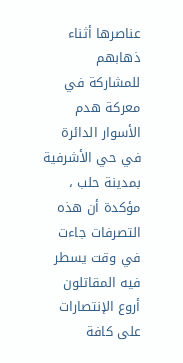عناصرها أثناء ذهابهم للمشاركة في معركة هدم الأسوار الدائرة في حي الأشرفية بمدينة حلب ، مؤكدة أن هذه التصرفات جاءت في وقت يسطر فيه المقاتلون أروع الإنتصارات على كافة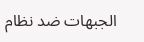الجبهات ضد نظام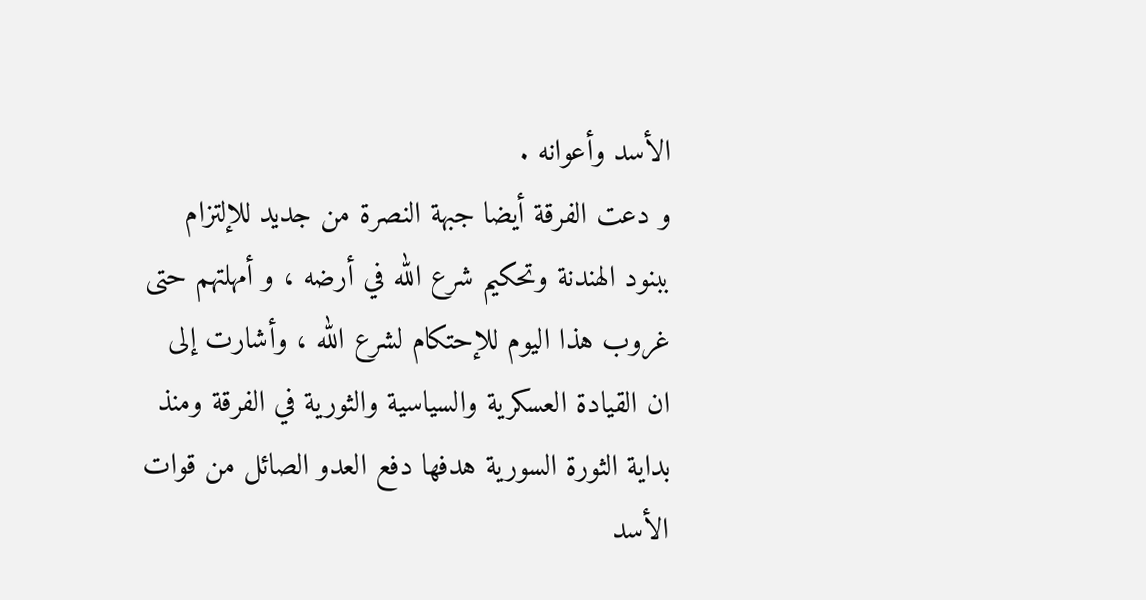الأسد وأعوانه .
و دعت الفرقة أيضا جبهة النصرة من جديد للإلتزام ببنود الهندنة وتحكيم شرع الله في أرضه ، و أمهلتهم حتى غروب هذا اليوم للإحتكام لشرع الله ، وأشارت إلى ان القيادة العسكرية والسياسية والثورية في الفرقة ومنذ بداية الثورة السورية هدفها دفع العدو الصائل من قوات الأسد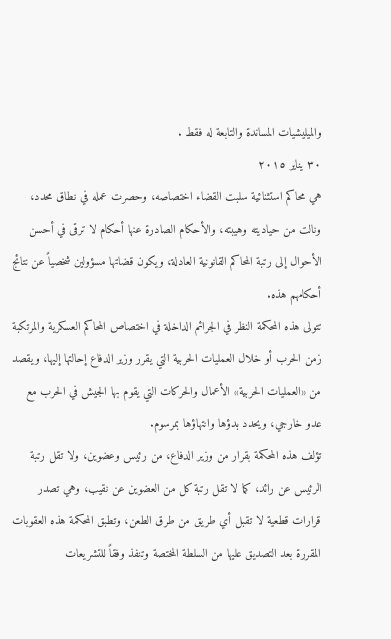والميليشيات المساندة والتابعة له فقط .
٣٠ يناير ٢٠١٥
هي محاكم استثنائية سلبت القضاء اختصاصه، وحصرت عمله في نطاق محدد، ونالت من حياديته وهيبته، والأحكام الصادرة عنها أحكام لا ترقى في أحسن الأحوال إلى رتبة المحاكم القانونية العادلة، ويكون قضاتها مسؤولين شخصياً عن نتائج أحكامهم هذه.
تتولى هذه المحكمة النظر في الجرائم الداخلة في اختصاص المحاكم العسكرية والمرتكبة زمن الحرب أو خلال العمليات الحربية التي يقرر وزير الدفاع إحالتها إليها، ويقصد من «العمليات الحربية» الأعمال والحركات التي يقوم بها الجيش في الحرب مع عدو خارجي، ويحدد بدؤها وانتهاؤها بمرسوم.
تؤلف هذه المحكمة بقرار من وزير الدفاع، من رئيس وعضوين، ولا تقل رتبة الرئيس عن رائد، كما لا تقل رتبة كل من العضوين عن نقيب، وهي تصدر قرارات قطعية لا تقبل أي طريق من طرق الطعن، وتطبق المحكمة هذه العقوبات المقررة بعد التصديق عليها من السلطة المختصة وتنفذ وفقاً للتشريعات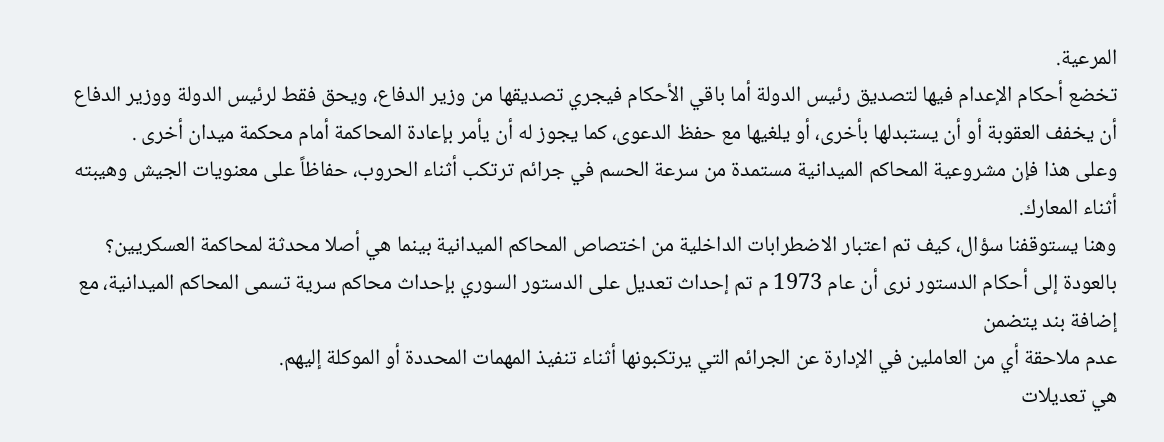المرعية.
تخضع أحكام الإعدام فيها لتصديق رئيس الدولة أما باقي الأحكام فيجري تصديقها من وزير الدفاع، ويحق فقط لرئيس الدولة ووزير الدفاع أن يخفف العقوبة أو أن يستبدلها بأخرى، أو يلغيها مع حفظ الدعوى، كما يجوز له أن يأمر بإعادة المحاكمة أمام محكمة ميدان أخرى .
وعلى هذا فإن مشروعية المحاكم الميدانية مستمدة من سرعة الحسم في جرائم ترتكب أثناء الحروب، حفاظاً على معنويات الجيش وهيبته أثناء المعارك.
وهنا يستوقفنا سؤال، كيف تم اعتبار الاضطرابات الداخلية من اختصاص المحاكم الميدانية بينما هي أصلا محدثة لمحاكمة العسكريين؟
بالعودة إلى أحكام الدستور نرى أن عام 1973 م تم إحداث تعديل على الدستور السوري بإحداث محاكم سرية تسمى المحاكم الميدانية، مع إضافة بند يتضمن
عدم ملاحقة أي من العاملين في الإدارة عن الجرائم التي يرتكبونها أثناء تنفيذ المهمات المحددة أو الموكلة إليهم.
هي تعديلات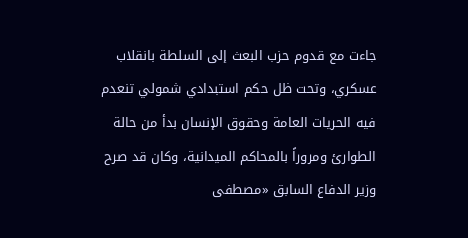جاءت مع قدوم حزب البعث إلى السلطة بانقلاب عسكري، وتحت ظل حكم استبدادي شمولي تنعدم فيه الحريات العامة وحقوق الإنسان بدأ من حالة الطوارئ ومروراً بالمحاكم الميدانية، وكان قد صرح وزير الدفاع السابق «مصطفى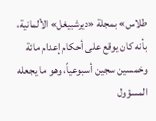طلاس» بمجلة «ديرشبيغل» الألمانية، بأنه كان يوقع على أحكام إعدام مائة وخمسين سجين أسبوعياً، وهو ما يجعله المسؤول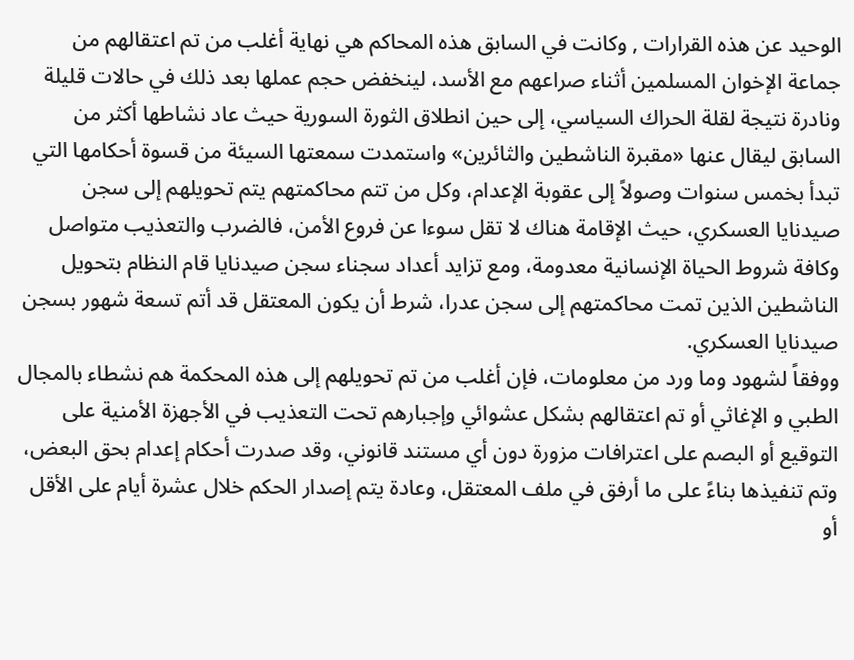الوحيد عن هذه القرارات , وكانت في السابق هذه المحاكم هي نهاية أغلب من تم اعتقالهم من
جماعة الإخوان المسلمين أثناء صراعهم مع الأسد، لينخفض حجم عملها بعد ذلك في حالات قليلة ونادرة نتيجة لقلة الحراك السياسي، إلى حين انطلاق الثورة السورية حيث عاد نشاطها أكثر من السابق ليقال عنها «مقبرة الناشطين والثائرين» واستمدت سمعتها السيئة من قسوة أحكامها التي تبدأ بخمس سنوات وصولاً إلى عقوبة الإعدام، وكل من تتم محاكمتهم يتم تحويلهم إلى سجن صيدنايا العسكري، حيث الإقامة هناك لا تقل سوءا عن فروع الأمن، فالضرب والتعذيب متواصل وكافة شروط الحياة الإنسانية معدومة، ومع تزايد أعداد سجناء سجن صيدنايا قام النظام بتحويل الناشطين الذين تمت محاكمتهم إلى سجن عدرا، شرط أن يكون المعتقل قد أتم تسعة شهور بسجن صيدنايا العسكري.
ووفقاً لشهود وما ورد من معلومات، فإن أغلب من تم تحويلهم إلى هذه المحكمة هم نشطاء بالمجال الطبي و الإغاثي أو تم اعتقالهم بشكل عشوائي وإجبارهم تحت التعذيب في الأجهزة الأمنية على التوقيع أو البصم على اعترافات مزورة دون أي مستند قانوني، وقد صدرت أحكام إعدام بحق البعض، وتم تنفيذها بناءً على ما أرفق في ملف المعتقل، وعادة يتم إصدار الحكم خلال عشرة أيام على الأقل أو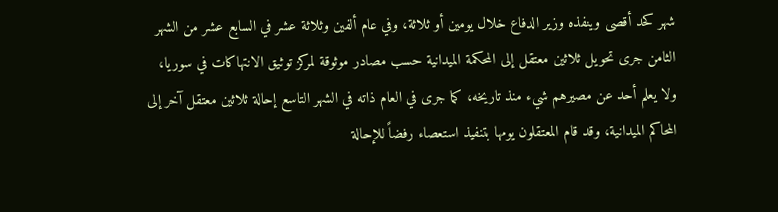شهر كحد أقصى وينفذه وزير الدفاع خلال يومين أو ثلاثة، وفي عام ألفين وثلاثة عشر في السابع عشر من الشهر الثامن جرى تحويل ثلاثين معتقل إلى المحكمة الميدانية حسب مصادر موثوقة لمركز توثيق الانتهاكات في سوريا، ولا يعلم أحد عن مصيرهم شيء منذ تاريخه، كما جرى في العام ذاته في الشهر التاسع إحالة ثلاثين معتقل آخر إلى المحاكم الميدانية، وقد قام المعتقلون يومها بتنفيذ استعصاء رفضاً للإحالة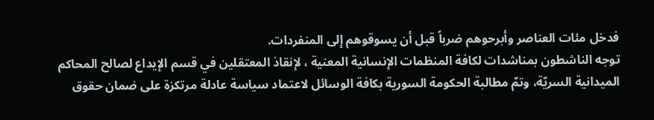فدخل مئات العناصر وأبرحوهم ضرباً قبل أن يسوقوهم إلى المنفردات.
توجه الناشطون بمناشدات لكافة المنظمات الإنسانية المعنية ، لإنقاذ المعتقلين في قسم الإيداع لصالح المحاكم الميدانية السريّة، وتمّ مطالبة الحكومة السورية بكافة الوسائل لاعتماد سياسة عادلة مرتكزة على ضمان حقوق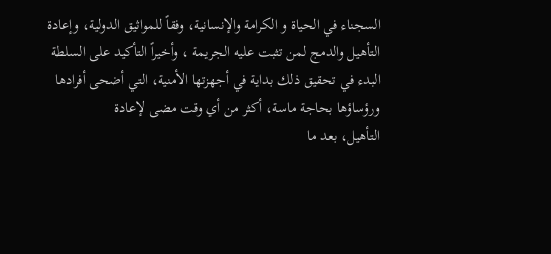السجناء في الحياة و الكرامة والإنسانية، وفقاً للمواثيق الدولية، وإعادة التأهيل والدمج لمن تثبت عليه الجريمة ، وأخيراً التأكيد على السلطة البدء في تحقيق ذلك بداية في أجهزتها الأمنية، التي أضحى أفرادها ورؤساؤها بحاجة ماسة، أكثر من أي وقت مضى لإعادة
التأهيل، بعد ما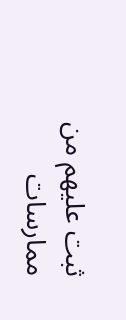ثبت عليهم من ممارسات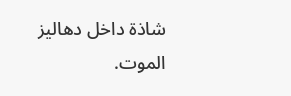شاذة داخل دهاليز الموت.